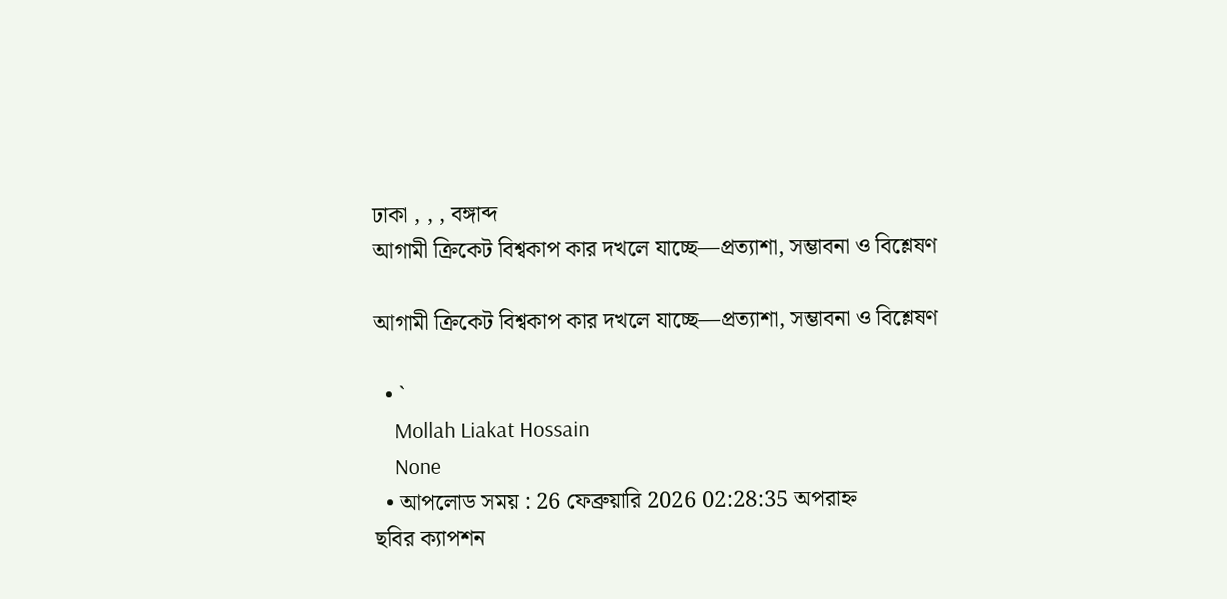ঢাকা , , , বঙ্গাব্দ
আগামী ক্রিকেট বিশ্বকাপ কার দখলে যাচ্ছে—প্রত্যাশা, সম্ভাবনা ও বিশ্লেষণ

আগামী ক্রিকেট বিশ্বকাপ কার দখলে যাচ্ছে—প্রত্যাশা, সম্ভাবনা ও বিশ্লেষণ

  • `
    Mollah Liakat Hossain
    None
  • আপলোড সময় : 26 ফেব্রুয়ারি 2026 02:28:35 অপরাহ্ন
ছবির ক্যাপশন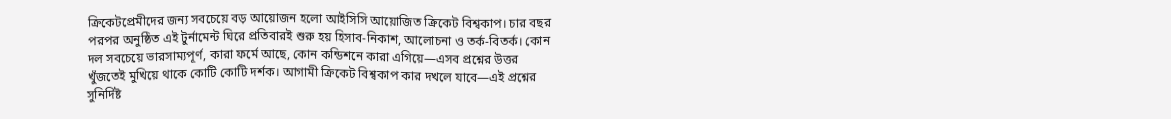ক্রিকেটপ্রেমীদের জন্য সবচেয়ে বড় আয়োজন হলো আইসিসি আয়োজিত ক্রিকেট বিশ্বকাপ। চার বছর পরপর অনুষ্ঠিত এই টুর্নামেন্ট ঘিরে প্রতিবারই শুরু হয় হিসাব-নিকাশ, আলোচনা ও তর্ক-বিতর্ক। কোন দল সবচেয়ে ভারসাম্যপূর্ণ, কারা ফর্মে আছে, কোন কন্ডিশনে কারা এগিয়ে—এসব প্রশ্নের উত্তর খুঁজতেই মুখিয়ে থাকে কোটি কোটি দর্শক। আগামী ক্রিকেট বিশ্বকাপ কার দখলে যাবে—এই প্রশ্নের সুনির্দিষ্ট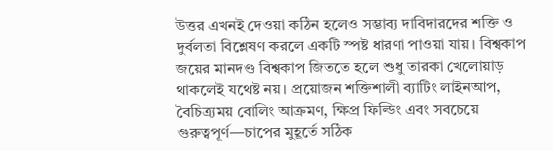উত্তর এখনই দেওয়া কঠিন হলেও সম্ভাব্য দাবিদারদের শক্তি ও দুর্বলতা বিশ্লেষণ করলে একটি স্পষ্ট ধারণা পাওয়া যায়। বিশ্বকাপ জয়ের মানদণ্ড বিশ্বকাপ জিততে হলে শুধু তারকা খেলোয়াড় থাকলেই যথেষ্ট নয়। প্রয়োজন শক্তিশালী ব্যাটিং লাইনআপ, বৈচিত্র্যময় বোলিং আক্রমণ, ক্ষিপ্র ফিল্ডিং এবং সবচেয়ে গুরুত্বপূর্ণ—চাপের মুহূর্তে সঠিক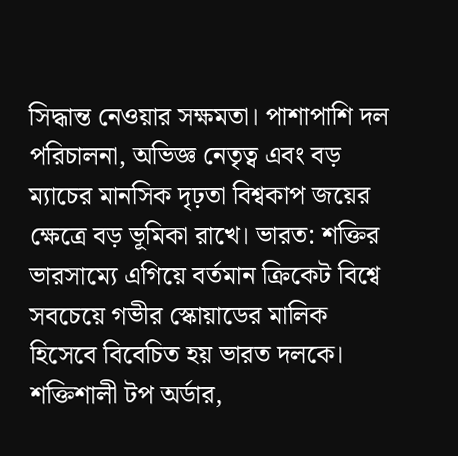সিদ্ধান্ত নেওয়ার সক্ষমতা। পাশাপাশি দল পরিচালনা, অভিজ্ঞ নেতৃত্ব এবং বড় ম্যাচের মানসিক দৃঢ়তা বিশ্বকাপ জয়ের ক্ষেত্রে বড় ভূমিকা রাখে। ভারত: শক্তির ভারসাম্যে এগিয়ে বর্তমান ক্রিকেট বিশ্বে সবচেয়ে গভীর স্কোয়াডের মালিক হিসেবে বিবেচিত হয় ভারত দলকে। শক্তিশালী টপ অর্ডার,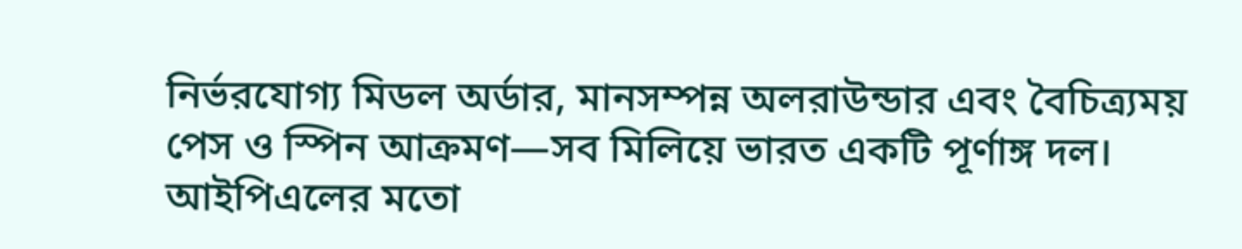নির্ভরযোগ্য মিডল অর্ডার, মানসম্পন্ন অলরাউন্ডার এবং বৈচিত্র্যময় পেস ও স্পিন আক্রমণ—সব মিলিয়ে ভারত একটি পূর্ণাঙ্গ দল। আইপিএলের মতো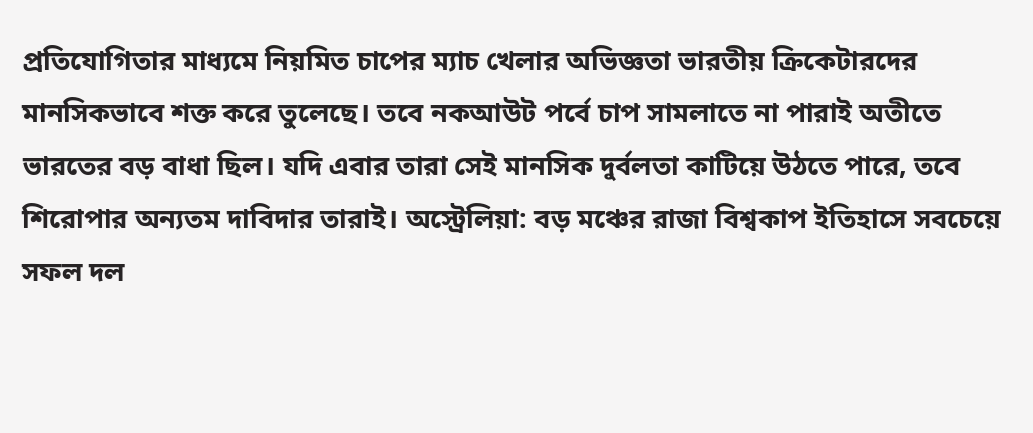প্রতিযোগিতার মাধ্যমে নিয়মিত চাপের ম্যাচ খেলার অভিজ্ঞতা ভারতীয় ক্রিকেটারদের মানসিকভাবে শক্ত করে তুলেছে। তবে নকআউট পর্বে চাপ সামলাতে না পারাই অতীতে ভারতের বড় বাধা ছিল। যদি এবার তারা সেই মানসিক দুর্বলতা কাটিয়ে উঠতে পারে, তবে শিরোপার অন্যতম দাবিদার তারাই। অস্ট্রেলিয়া: বড় মঞ্চের রাজা বিশ্বকাপ ইতিহাসে সবচেয়ে সফল দল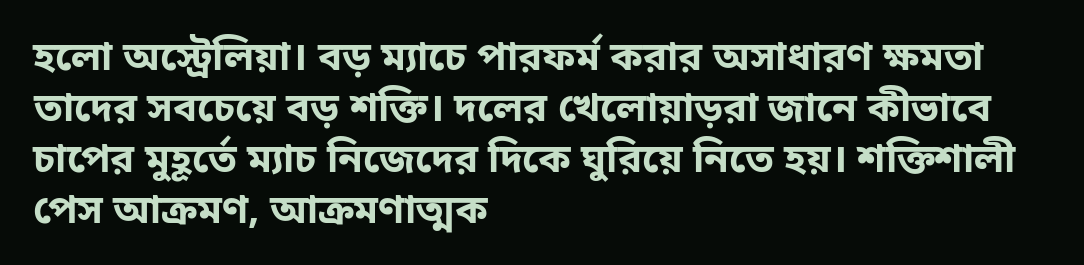হলো অস্ট্রেলিয়া। বড় ম্যাচে পারফর্ম করার অসাধারণ ক্ষমতা তাদের সবচেয়ে বড় শক্তি। দলের খেলোয়াড়রা জানে কীভাবে চাপের মুহূর্তে ম্যাচ নিজেদের দিকে ঘুরিয়ে নিতে হয়। শক্তিশালী পেস আক্রমণ, আক্রমণাত্মক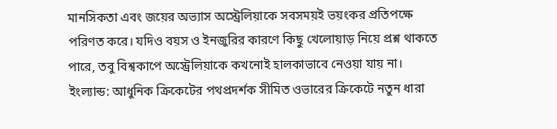মানসিকতা এবং জয়ের অভ্যাস অস্ট্রেলিয়াকে সবসময়ই ভয়ংকর প্রতিপক্ষে পরিণত করে। যদিও বয়স ও ইনজুরির কারণে কিছু খেলোয়াড় নিয়ে প্রশ্ন থাকতে পারে, তবু বিশ্বকাপে অস্ট্রেলিয়াকে কখনোই হালকাভাবে নেওয়া যায় না। ইংল্যান্ড: আধুনিক ক্রিকেটের পথপ্রদর্শক সীমিত ওভারের ক্রিকেটে নতুন ধারা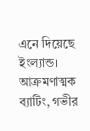এনে দিয়েছে ইংল্যান্ড। আক্রমণাত্মক ব্যাটিং, গভীর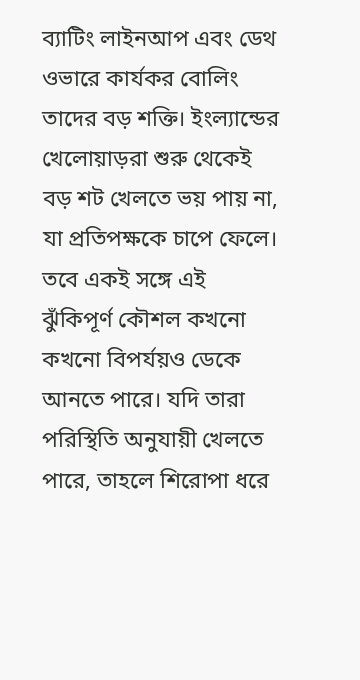ব্যাটিং লাইনআপ এবং ডেথ ওভারে কার্যকর বোলিং তাদের বড় শক্তি। ইংল্যান্ডের খেলোয়াড়রা শুরু থেকেই বড় শট খেলতে ভয় পায় না, যা প্রতিপক্ষকে চাপে ফেলে। তবে একই সঙ্গে এই ঝুঁকিপূর্ণ কৌশল কখনো কখনো বিপর্যয়ও ডেকে আনতে পারে। যদি তারা পরিস্থিতি অনুযায়ী খেলতে পারে, তাহলে শিরোপা ধরে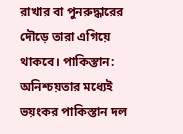রাখার বা পুনরুদ্ধারের দৌড়ে তারা এগিয়ে থাকবে। পাকিস্তান: অনিশ্চয়তার মধ্যেই ভয়ংকর পাকিস্তান দল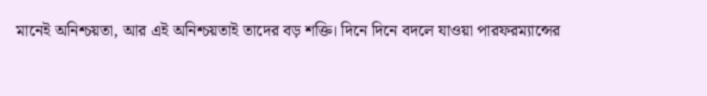মানেই অনিশ্চয়তা, আর এই অনিশ্চয়তাই তাদের বড় শক্তি। দিনে দিনে বদলে যাওয়া পারফরম্যান্সের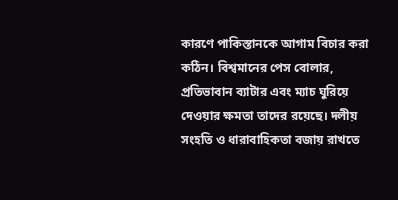কারণে পাকিস্তানকে আগাম বিচার করা কঠিন। বিশ্বমানের পেস বোলার, প্রতিভাবান ব্যাটার এবং ম্যাচ ঘুরিয়ে দেওয়ার ক্ষমতা তাদের রয়েছে। দলীয় সংহতি ও ধারাবাহিকতা বজায় রাখতে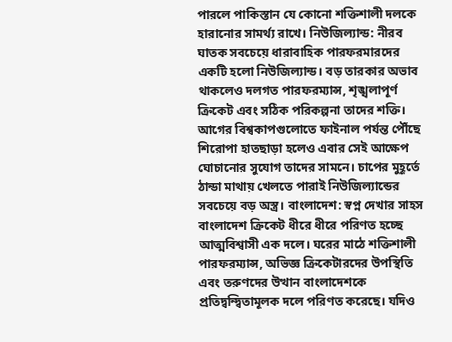পারলে পাকিস্তান যে কোনো শক্তিশালী দলকে হারানোর সামর্থ্য রাখে। নিউজিল্যান্ড: নীরব ঘাতক সবচেয়ে ধারাবাহিক পারফরমারদের একটি হলো নিউজিল্যান্ড। বড় তারকার অভাব থাকলেও দলগত পারফরম্যান্স, শৃঙ্খলাপূর্ণ ক্রিকেট এবং সঠিক পরিকল্পনা তাদের শক্তি। আগের বিশ্বকাপগুলোতে ফাইনাল পর্যন্ত পৌঁছে শিরোপা হাতছাড়া হলেও এবার সেই আক্ষেপ ঘোচানোর সুযোগ তাদের সামনে। চাপের মুহূর্তে ঠান্ডা মাথায় খেলতে পারাই নিউজিল্যান্ডের সবচেয়ে বড় অস্ত্র। বাংলাদেশ: স্বপ্ন দেখার সাহস বাংলাদেশ ক্রিকেট ধীরে ধীরে পরিণত হচ্ছে আত্মবিশ্বাসী এক দলে। ঘরের মাঠে শক্তিশালী পারফরম্যান্স, অভিজ্ঞ ক্রিকেটারদের উপস্থিতি এবং তরুণদের উত্থান বাংলাদেশকে প্রতিদ্বন্দ্বিতামূলক দলে পরিণত করেছে। যদিও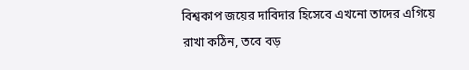বিশ্বকাপ জয়ের দাবিদার হিসেবে এখনো তাদের এগিয়ে রাখা কঠিন, তবে বড়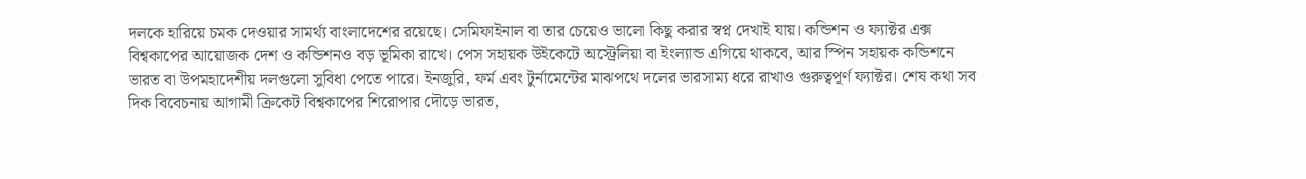দলকে হারিয়ে চমক দেওয়ার সামর্থ্য বাংলাদেশের রয়েছে। সেমিফাইনাল বা তার চেয়েও ভালো কিছু করার স্বপ্ন দেখাই যায়। কন্ডিশন ও ফ্যাক্টর এক্স বিশ্বকাপের আয়োজক দেশ ও কন্ডিশনও বড় ভূমিকা রাখে। পেস সহায়ক উইকেটে অস্ট্রেলিয়া বা ইংল্যান্ড এগিয়ে থাকবে, আর স্পিন সহায়ক কন্ডিশনে ভারত বা উপমহাদেশীয় দলগুলো সুবিধা পেতে পারে। ইনজুরি, ফর্ম এবং টুর্নামেন্টের মাঝপথে দলের ভারসাম্য ধরে রাখাও গুরুত্বপূর্ণ ফ্যাক্টর। শেষ কথা সব দিক বিবেচনায় আগামী ক্রিকেট বিশ্বকাপের শিরোপার দৌড়ে ভারত,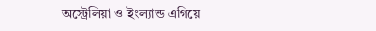অস্ট্রেলিয়া ও ইংল্যান্ড এগিয়ে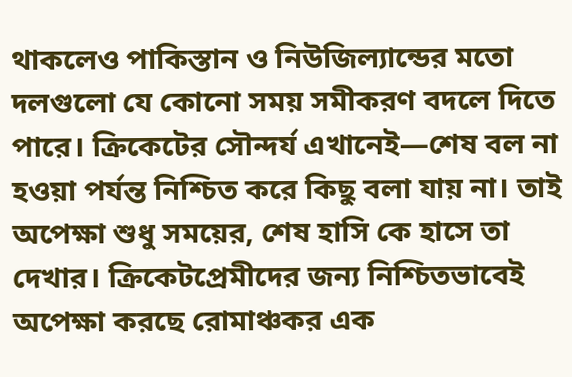থাকলেও পাকিস্তান ও নিউজিল্যান্ডের মতো দলগুলো যে কোনো সময় সমীকরণ বদলে দিতে পারে। ক্রিকেটের সৌন্দর্য এখানেই—শেষ বল না হওয়া পর্যন্ত নিশ্চিত করে কিছু বলা যায় না। তাই অপেক্ষা শুধু সময়ের, শেষ হাসি কে হাসে তা দেখার। ক্রিকেটপ্রেমীদের জন্য নিশ্চিতভাবেই অপেক্ষা করছে রোমাঞ্চকর এক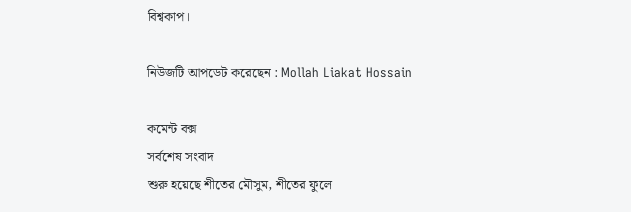বিশ্বকাপ।

নিউজটি আপডেট করেছেন : Mollah Liakat Hossain

কমেন্ট বক্স
সর্বশেষ সংবাদ
শুরু হয়েছে শীতের মৌসুম, শীতের ফুলে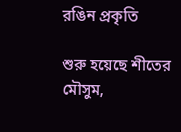রঙিন প্রকৃতি

শুরু হয়েছে শীতের মৌসুম,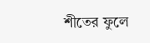শীতের ফুলে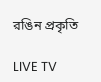রঙিন প্রকৃতি

LIVE TV